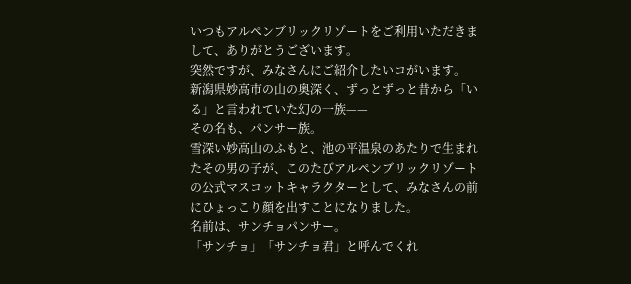いつもアルペンブリックリゾートをご利用いただきまして、ありがとうございます。
突然ですが、みなさんにご紹介したいコがいます。
新潟県妙高市の山の奥深く、ずっとずっと昔から「いる」と言われていた幻の一族——
その名も、パンサー族。
雪深い妙高山のふもと、池の平温泉のあたりで生まれたその男の子が、このたびアルペンブリックリゾートの公式マスコットキャラクターとして、みなさんの前にひょっこり顔を出すことになりました。
名前は、サンチョパンサー。
「サンチョ」「サンチョ君」と呼んでくれ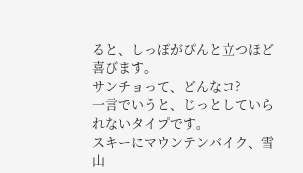ると、しっぽがぴんと立つほど喜びます。
サンチョって、どんなコ?
一言でいうと、じっとしていられないタイプです。
スキーにマウンテンバイク、雪山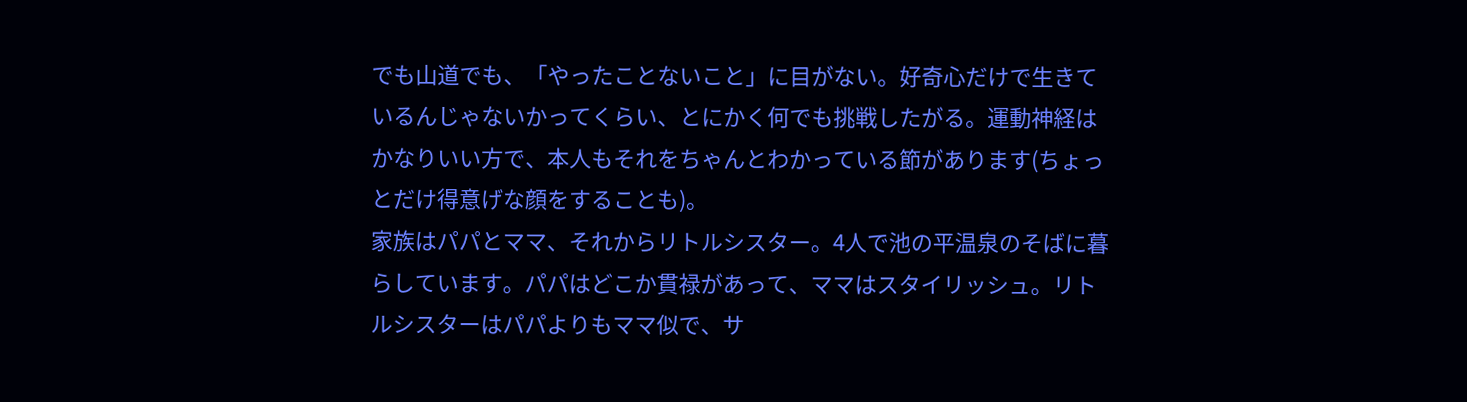でも山道でも、「やったことないこと」に目がない。好奇心だけで生きているんじゃないかってくらい、とにかく何でも挑戦したがる。運動神経はかなりいい方で、本人もそれをちゃんとわかっている節があります(ちょっとだけ得意げな顔をすることも)。
家族はパパとママ、それからリトルシスター。4人で池の平温泉のそばに暮らしています。パパはどこか貫禄があって、ママはスタイリッシュ。リトルシスターはパパよりもママ似で、サ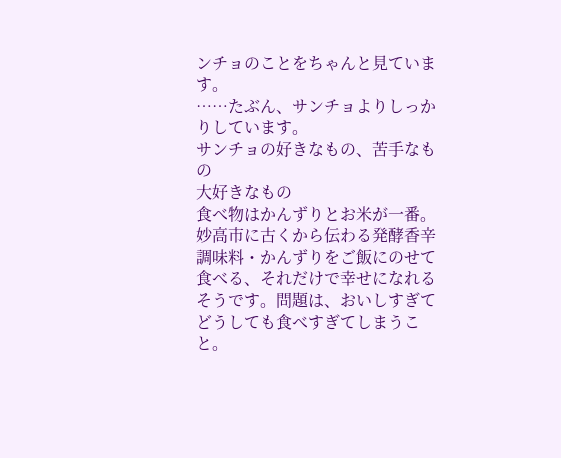ンチョのことをちゃんと見ています。
……たぶん、サンチョよりしっかりしています。
サンチョの好きなもの、苦手なもの
大好きなもの
食べ物はかんずりとお米が一番。妙高市に古くから伝わる発酵香辛調味料・かんずりをご飯にのせて食べる、それだけで幸せになれるそうです。問題は、おいしすぎてどうしても食べすぎてしまうこと。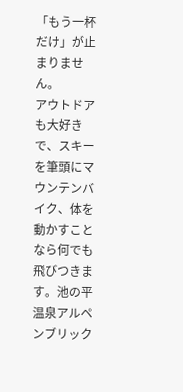「もう一杯だけ」が止まりません。
アウトドアも大好きで、スキーを筆頭にマウンテンバイク、体を動かすことなら何でも飛びつきます。池の平温泉アルペンブリック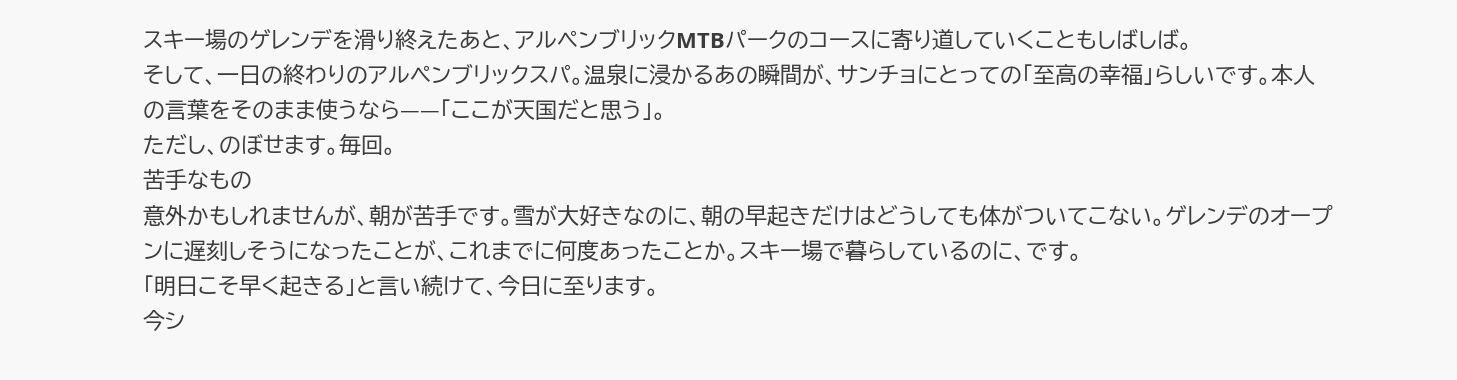スキー場のゲレンデを滑り終えたあと、アルペンブリックMTBパークのコースに寄り道していくこともしばしば。
そして、一日の終わりのアルペンブリックスパ。温泉に浸かるあの瞬間が、サンチョにとっての「至高の幸福」らしいです。本人の言葉をそのまま使うなら——「ここが天国だと思う」。
ただし、のぼせます。毎回。
苦手なもの
意外かもしれませんが、朝が苦手です。雪が大好きなのに、朝の早起きだけはどうしても体がついてこない。ゲレンデのオープンに遅刻しそうになったことが、これまでに何度あったことか。スキー場で暮らしているのに、です。
「明日こそ早く起きる」と言い続けて、今日に至ります。
今シ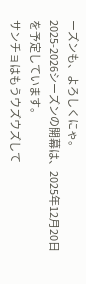ーズンも、よろしくにゃ。
2025-2026シーズンの開幕は、2025年12月20日を予定しています。
サンチョはもうウズウズして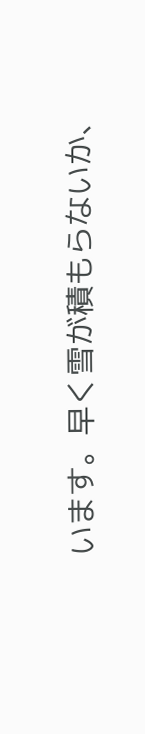います。早く雪が積もらないか、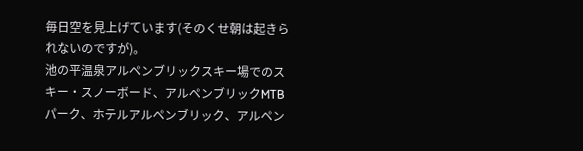毎日空を見上げています(そのくせ朝は起きられないのですが)。
池の平温泉アルペンブリックスキー場でのスキー・スノーボード、アルペンブリックMTBパーク、ホテルアルペンブリック、アルペン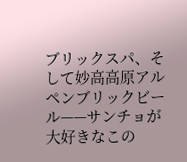ブリックスパ、そして妙高高原アルペンブリックビール——サンチョが大好きなこの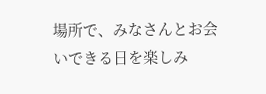場所で、みなさんとお会いできる日を楽しみ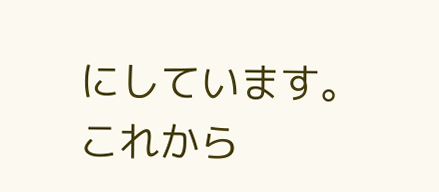にしています。
これから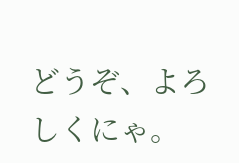どうぞ、よろしくにゃ。